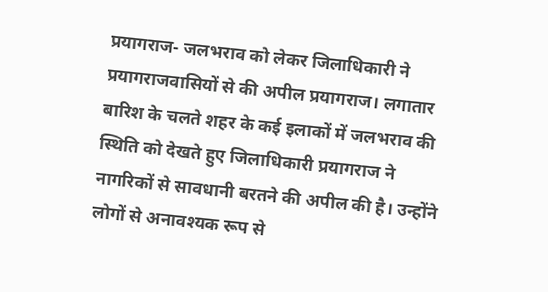प्रयागराज- जलभराव को लेकर जिलाधिकारी ने प्रयागराजवासियों से की अपील प्रयागराज। लगातार बारिश के चलते शहर के कई इलाकों में जलभराव की स्थिति को देखते हुए जिलाधिकारी प्रयागराज ने नागरिकों से सावधानी बरतने की अपील की है। उन्होंने लोगों से अनावश्यक रूप से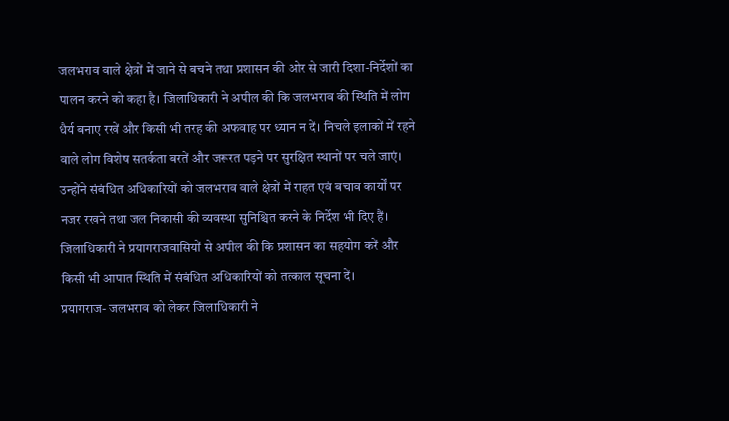जलभराव वाले क्षेत्रों में जाने से बचने तथा प्रशासन की ओर से जारी दिशा-निर्देशों का पालन करने को कहा है। जिलाधिकारी ने अपील की कि जलभराव की स्थिति में लोग धैर्य बनाए रखें और किसी भी तरह की अफवाह पर ध्यान न दें। निचले इलाकों में रहने वाले लोग विशेष सतर्कता बरतें और जरूरत पड़ने पर सुरक्षित स्थानों पर चले जाएं। उन्होंने संबंधित अधिकारियों को जलभराव वाले क्षेत्रों में राहत एवं बचाव कार्यों पर नजर रखने तथा जल निकासी की व्यवस्था सुनिश्चित करने के निर्देश भी दिए हैं। जिलाधिकारी ने प्रयागराजवासियों से अपील की कि प्रशासन का सहयोग करें और किसी भी आपात स्थिति में संबंधित अधिकारियों को तत्काल सूचना दें।
प्रयागराज- जलभराव को लेकर जिलाधिकारी ने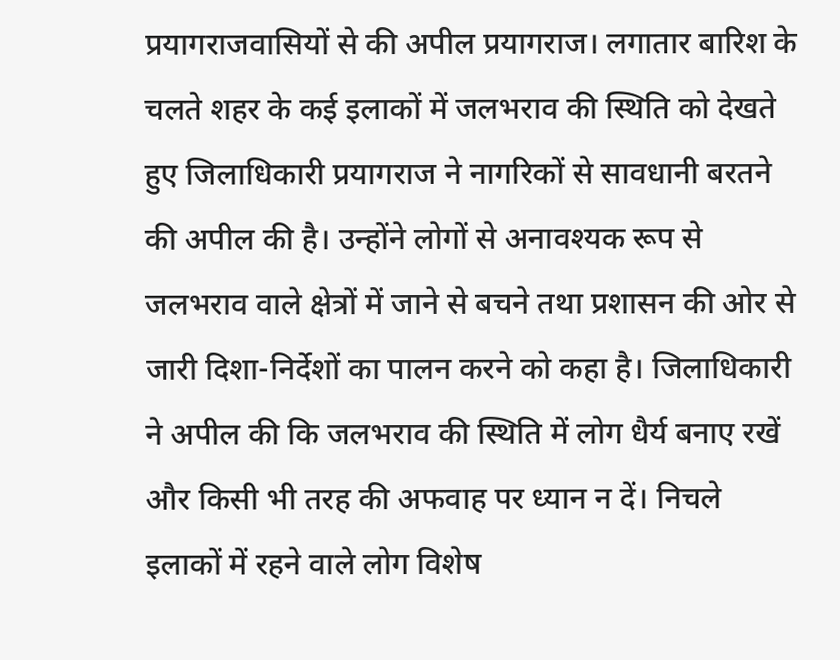प्रयागराजवासियों से की अपील प्रयागराज। लगातार बारिश के चलते शहर के कई इलाकों में जलभराव की स्थिति को देखते हुए जिलाधिकारी प्रयागराज ने नागरिकों से सावधानी बरतने की अपील की है। उन्होंने लोगों से अनावश्यक रूप से जलभराव वाले क्षेत्रों में जाने से बचने तथा प्रशासन की ओर से जारी दिशा-निर्देशों का पालन करने को कहा है। जिलाधिकारी ने अपील की कि जलभराव की स्थिति में लोग धैर्य बनाए रखें और किसी भी तरह की अफवाह पर ध्यान न दें। निचले इलाकों में रहने वाले लोग विशेष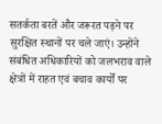सतर्कता बरतें और जरूरत पड़ने पर सुरक्षित स्थानों पर चले जाएं। उन्होंने संबंधित अधिकारियों को जलभराव वाले क्षेत्रों में राहत एवं बचाव कार्यों पर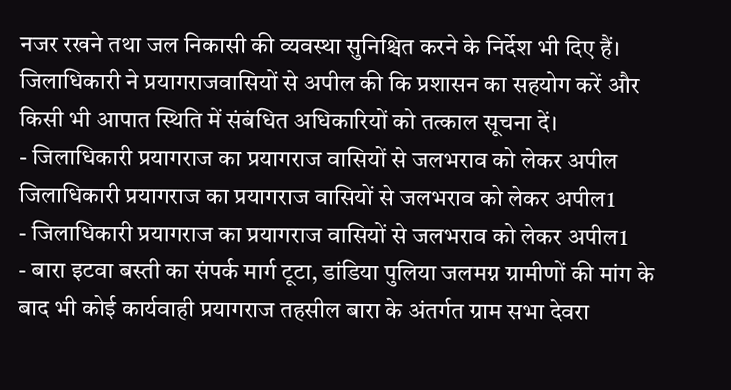नजर रखने तथा जल निकासी की व्यवस्था सुनिश्चित करने के निर्देश भी दिए हैं। जिलाधिकारी ने प्रयागराजवासियों से अपील की कि प्रशासन का सहयोग करें और किसी भी आपात स्थिति में संबंधित अधिकारियों को तत्काल सूचना दें।
- जिलाधिकारी प्रयागराज का प्रयागराज वासियों से जलभराव को लेकर अपील जिलाधिकारी प्रयागराज का प्रयागराज वासियों से जलभराव को लेकर अपील1
- जिलाधिकारी प्रयागराज का प्रयागराज वासियों से जलभराव को लेकर अपील1
- बारा इटवा बस्ती का संपर्क मार्ग टूटा, डांडिया पुलिया जलमग्न ग्रामीणों की मांग के बाद भी कोई कार्यवाही प्रयागराज तहसील बारा के अंतर्गत ग्राम सभा देवरा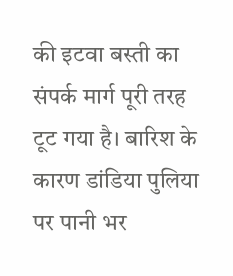की इटवा बस्ती का संपर्क मार्ग पूरी तरह टूट गया है। बारिश के कारण डांडिया पुलिया पर पानी भर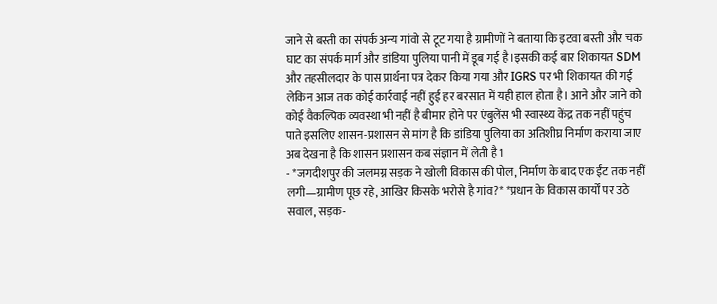जाने से बस्ती का संपर्क अन्य गांवो से टूट गया है ग्रामीणों ने बताया कि इटवा बस्ती और चक घाट का संपर्क मार्ग और डांडिया पुलिया पानी में डूब गई है।इसकी कई बार शिकायत SDM और तहसीलदार के पास प्रार्थना पत्र देकर किया गया और IGRS पर भी शिकायत की गई लेकिन आज तक कोई कार्रवाई नहीं हुई हर बरसात में यही हाल होता है। आने और जाने को कोई वैकल्पिक व्यवस्था भी नहीं है बीमार होने पर एंबुलेंस भी स्वास्थ्य केंद्र तक नहीं पहुंच पाते इसलिए शासन-प्रशासन से मांग है कि डांडिया पुलिया का अतिशीघ्र निर्माण कराया जाए अब देखना है कि शासन प्रशासन कब संज्ञान में लेती है1
- *जगदीशपुर की जलमग्न सड़क ने खोली विकास की पोल, निर्माण के बाद एक ईंट तक नहीं लगी—ग्रामीण पूछ रहे, आखिर किसके भरोसे है गांव?* *प्रधान के विकास कार्यों पर उठे सवाल, सड़क-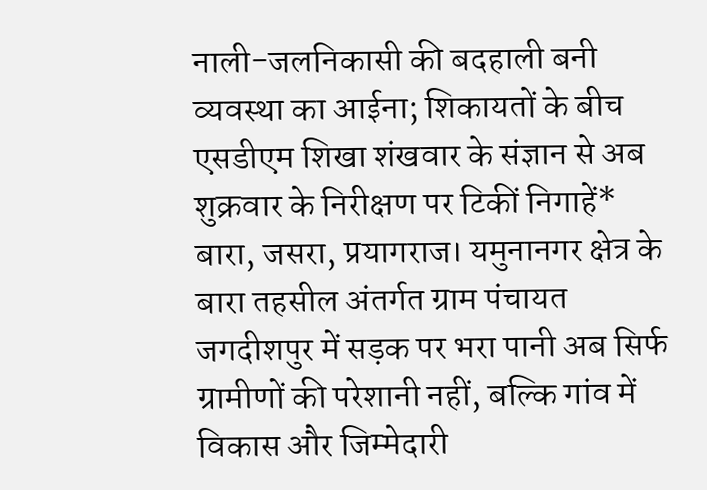नाली-जलनिकासी की बदहाली बनी व्यवस्था का आईना; शिकायतों के बीच एसडीएम शिखा शंखवार के संज्ञान से अब शुक्रवार के निरीक्षण पर टिकीं निगाहें* बारा, जसरा, प्रयागराज। यमुनानगर क्षेत्र के बारा तहसील अंतर्गत ग्राम पंचायत जगदीशपुर में सड़क पर भरा पानी अब सिर्फ ग्रामीणों की परेशानी नहीं, बल्कि गांव में विकास और जिम्मेदारी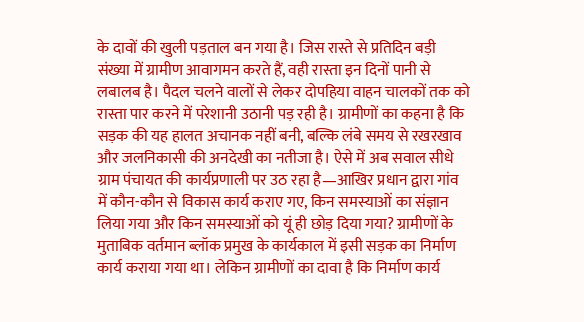के दावों की खुली पड़ताल बन गया है। जिस रास्ते से प्रतिदिन बड़ी संख्या में ग्रामीण आवागमन करते हैं, वही रास्ता इन दिनों पानी से लबालब है। पैदल चलने वालों से लेकर दोपहिया वाहन चालकों तक को रास्ता पार करने में परेशानी उठानी पड़ रही है। ग्रामीणों का कहना है कि सड़क की यह हालत अचानक नहीं बनी, बल्कि लंबे समय से रखरखाव और जलनिकासी की अनदेखी का नतीजा है। ऐसे में अब सवाल सीधे ग्राम पंचायत की कार्यप्रणाली पर उठ रहा है—आखिर प्रधान द्वारा गांव में कौन-कौन से विकास कार्य कराए गए, किन समस्याओं का संज्ञान लिया गया और किन समस्याओं को यूं ही छोड़ दिया गया? ग्रामीणों के मुताबिक वर्तमान ब्लॉक प्रमुख के कार्यकाल में इसी सड़क का निर्माण कार्य कराया गया था। लेकिन ग्रामीणों का दावा है कि निर्माण कार्य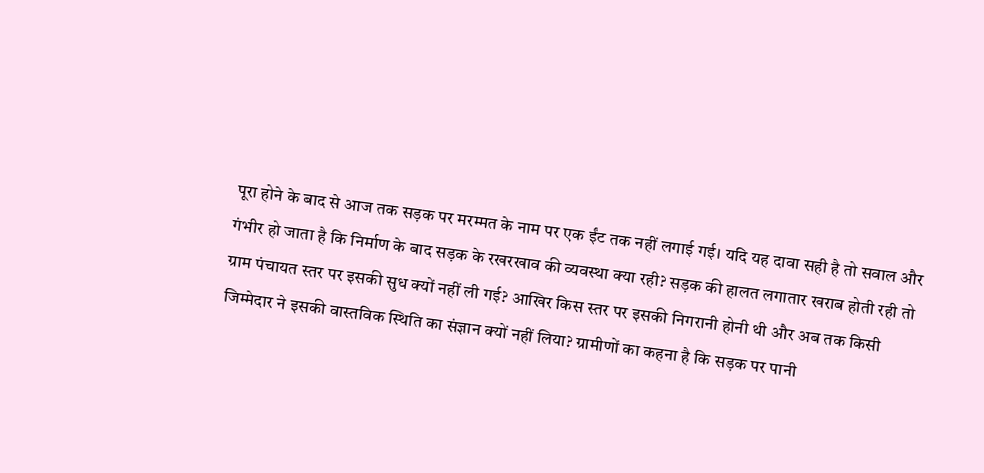पूरा होने के बाद से आज तक सड़क पर मरम्मत के नाम पर एक ईंट तक नहीं लगाई गई। यदि यह दावा सही है तो सवाल और गंभीर हो जाता है कि निर्माण के बाद सड़क के रखरखाव की व्यवस्था क्या रही? सड़क की हालत लगातार खराब होती रही तो ग्राम पंचायत स्तर पर इसकी सुध क्यों नहीं ली गई? आखिर किस स्तर पर इसकी निगरानी होनी थी और अब तक किसी जिम्मेदार ने इसकी वास्तविक स्थिति का संज्ञान क्यों नहीं लिया? ग्रामीणों का कहना है कि सड़क पर पानी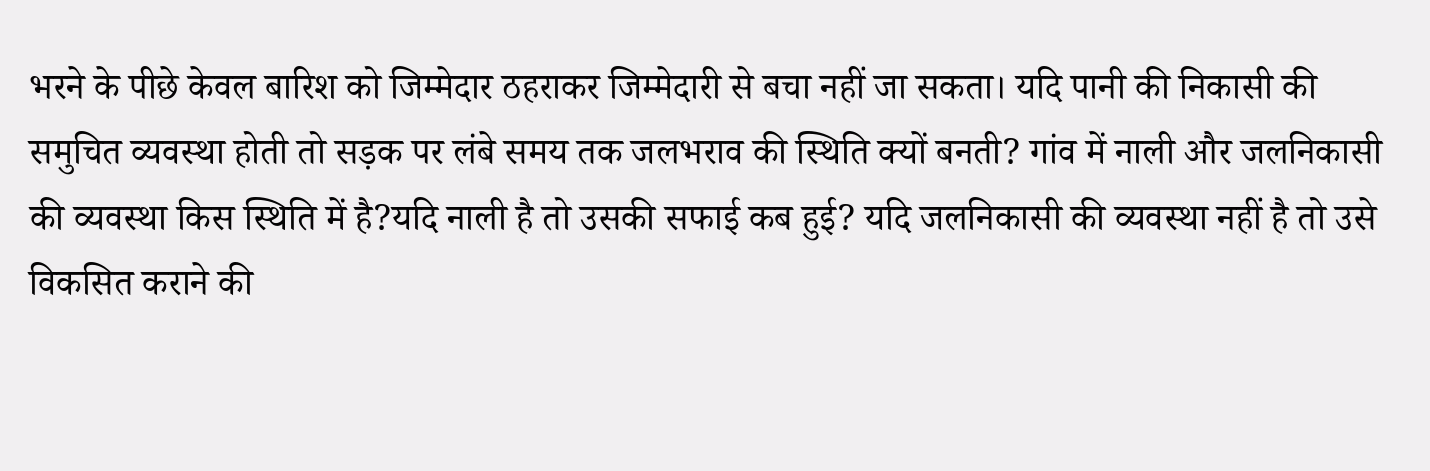भरने के पीछे केवल बारिश को जिम्मेदार ठहराकर जिम्मेदारी से बचा नहीं जा सकता। यदि पानी की निकासी की समुचित व्यवस्था होती तो सड़क पर लंबे समय तक जलभराव की स्थिति क्यों बनती? गांव में नाली और जलनिकासी की व्यवस्था किस स्थिति में है?यदि नाली है तो उसकी सफाई कब हुई? यदि जलनिकासी की व्यवस्था नहीं है तो उसे विकसित कराने की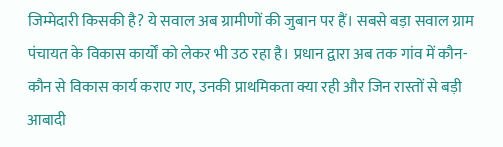जिम्मेदारी किसकी है? ये सवाल अब ग्रामीणों की जुबान पर हैं। सबसे बड़ा सवाल ग्राम पंचायत के विकास कार्यों को लेकर भी उठ रहा है। प्रधान द्वारा अब तक गांव में कौन-कौन से विकास कार्य कराए गए, उनकी प्राथमिकता क्या रही और जिन रास्तों से बड़ी आबादी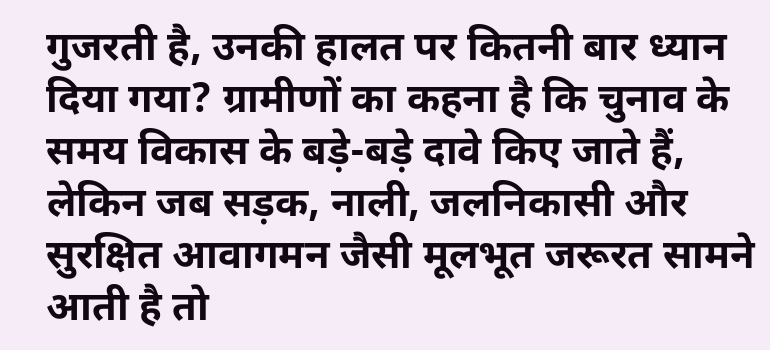गुजरती है, उनकी हालत पर कितनी बार ध्यान दिया गया? ग्रामीणों का कहना है कि चुनाव के समय विकास के बड़े-बड़े दावे किए जाते हैं, लेकिन जब सड़क, नाली, जलनिकासी और सुरक्षित आवागमन जैसी मूलभूत जरूरत सामने आती है तो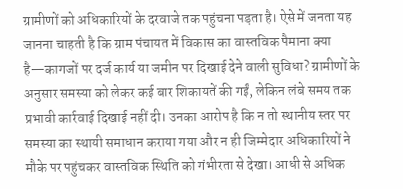ग्रामीणों को अधिकारियों के दरवाजे तक पहुंचना पड़ता है। ऐसे में जनता यह जानना चाहती है कि ग्राम पंचायत में विकास का वास्तविक पैमाना क्या है—कागजों पर दर्ज कार्य या जमीन पर दिखाई देने वाली सुविधा? ग्रामीणों के अनुसार समस्या को लेकर कई बार शिकायतें की गईं, लेकिन लंबे समय तक प्रभावी कार्रवाई दिखाई नहीं दी। उनका आरोप है कि न तो स्थानीय स्तर पर समस्या का स्थायी समाधान कराया गया और न ही जिम्मेदार अधिकारियों ने मौके पर पहुंचकर वास्तविक स्थिति को गंभीरता से देखा। आधी से अधिक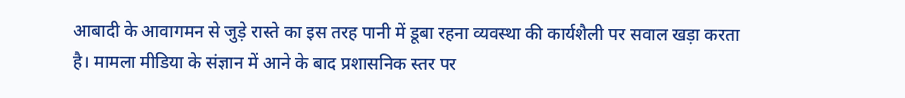आबादी के आवागमन से जुड़े रास्ते का इस तरह पानी में डूबा रहना व्यवस्था की कार्यशैली पर सवाल खड़ा करता है। मामला मीडिया के संज्ञान में आने के बाद प्रशासनिक स्तर पर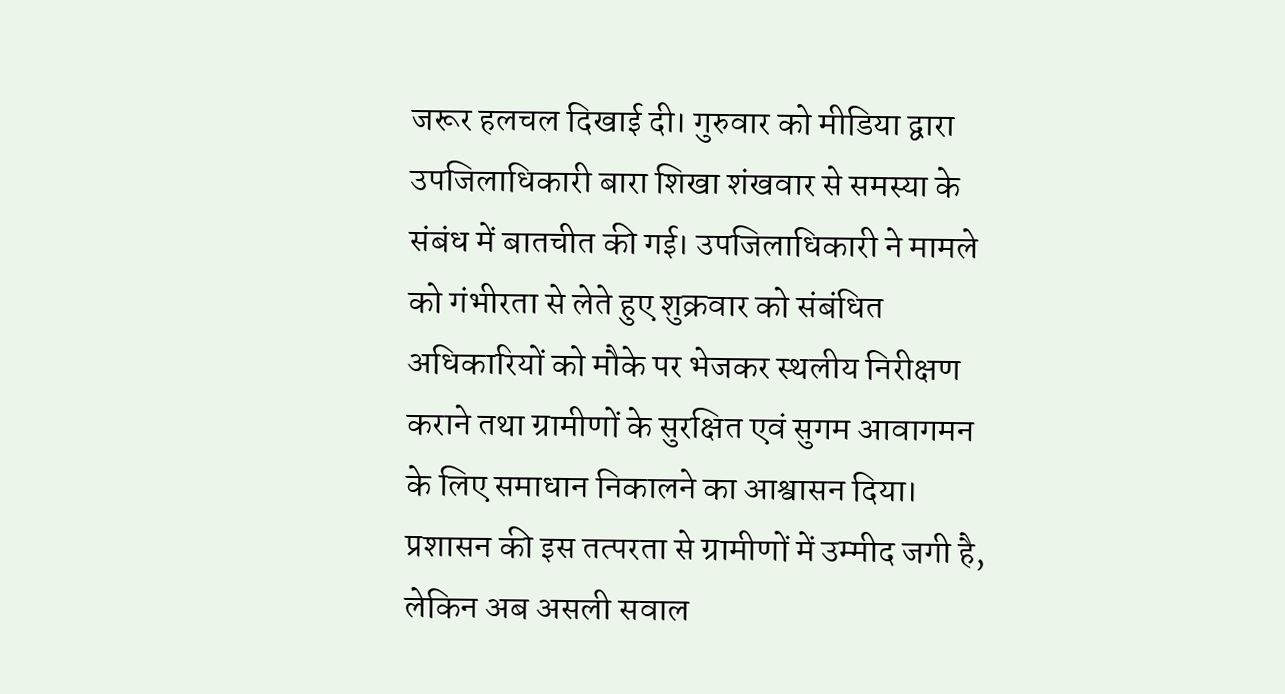जरूर हलचल दिखाई दी। गुरुवार को मीडिया द्वारा उपजिलाधिकारी बारा शिखा शंखवार से समस्या के संबंध में बातचीत की गई। उपजिलाधिकारी ने मामले को गंभीरता से लेते हुए शुक्रवार को संबंधित अधिकारियों को मौके पर भेजकर स्थलीय निरीक्षण कराने तथा ग्रामीणों के सुरक्षित एवं सुगम आवागमन के लिए समाधान निकालने का आश्वासन दिया। प्रशासन की इस तत्परता से ग्रामीणों में उम्मीद जगी है, लेकिन अब असली सवाल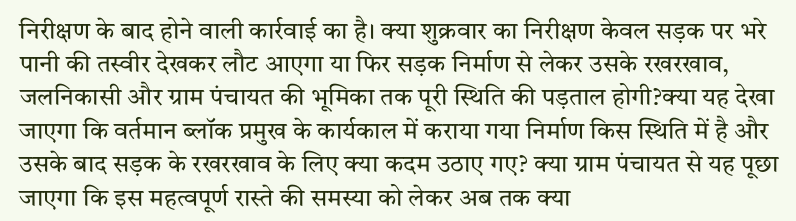निरीक्षण के बाद होने वाली कार्रवाई का है। क्या शुक्रवार का निरीक्षण केवल सड़क पर भरे पानी की तस्वीर देखकर लौट आएगा या फिर सड़क निर्माण से लेकर उसके रखरखाव, जलनिकासी और ग्राम पंचायत की भूमिका तक पूरी स्थिति की पड़ताल होगी?क्या यह देखा जाएगा कि वर्तमान ब्लॉक प्रमुख के कार्यकाल में कराया गया निर्माण किस स्थिति में है और उसके बाद सड़क के रखरखाव के लिए क्या कदम उठाए गए? क्या ग्राम पंचायत से यह पूछा जाएगा कि इस महत्वपूर्ण रास्ते की समस्या को लेकर अब तक क्या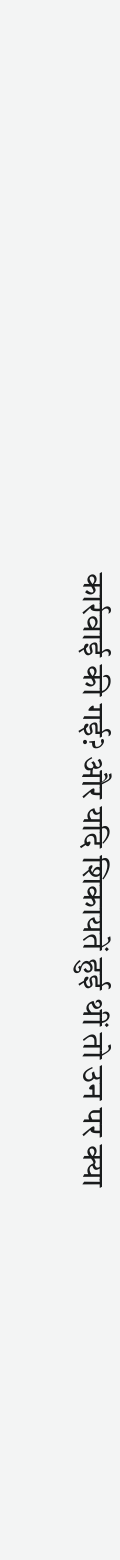कार्रवाई की गई? और यदि शिकायतें हुई थीं तो उन पर क्या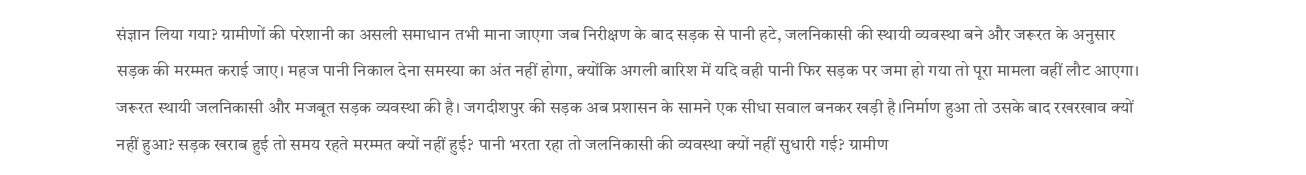संज्ञान लिया गया? ग्रामीणों की परेशानी का असली समाधान तभी माना जाएगा जब निरीक्षण के बाद सड़क से पानी हटे, जलनिकासी की स्थायी व्यवस्था बने और जरूरत के अनुसार सड़क की मरम्मत कराई जाए। महज पानी निकाल देना समस्या का अंत नहीं होगा, क्योंकि अगली बारिश में यदि वही पानी फिर सड़क पर जमा हो गया तो पूरा मामला वहीं लौट आएगा। जरूरत स्थायी जलनिकासी और मजबूत सड़क व्यवस्था की है। जगदीशपुर की सड़क अब प्रशासन के सामने एक सीधा सवाल बनकर खड़ी है।निर्माण हुआ तो उसके बाद रखरखाव क्यों नहीं हुआ? सड़क खराब हुई तो समय रहते मरम्मत क्यों नहीं हुई? पानी भरता रहा तो जलनिकासी की व्यवस्था क्यों नहीं सुधारी गई? ग्रामीण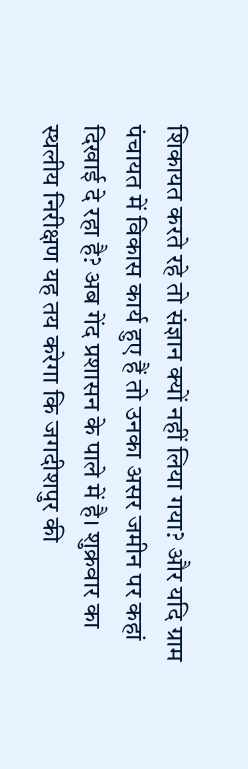शिकायत करते रहे तो संज्ञान क्यों नहीं लिया गया? और यदि ग्राम पंचायत में विकास कार्य हुए हैं तो उनका असर जमीन पर कहां दिखाई दे रहा है? अब गेंद प्रशासन के पाले में है। शुक्रवार का स्थलीय निरीक्षण यह तय करेगा कि जगदीशपुर की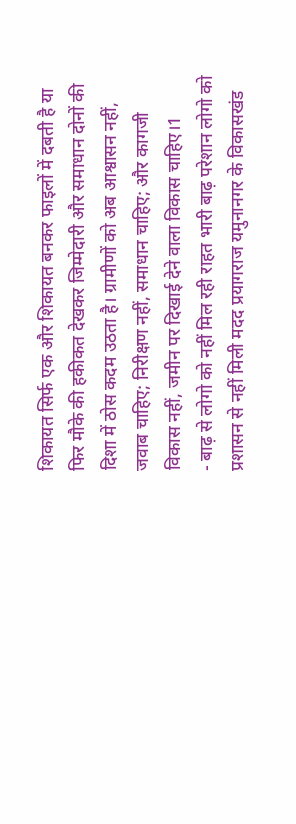शिकायत सिर्फ एक और शिकायत बनकर फाइलों में दबती है या फिर मौके की हकीकत देखकर जिम्मेदारी और समाधान दोनों की दिशा में ठोस कदम उठता है। ग्रामीणों को अब आश्वासन नहीं, जवाब चाहिए; निरीक्षण नहीं, समाधान चाहिए; और कागजी विकास नहीं, जमीन पर दिखाई देने वाला विकास चाहिए।1
- बाढ़ से लोगो को नहीं मिल रही राहत भारी बाढ़ परेशान लोगो को प्रशासन से नहीं मिली मदद प्रयागराज यमुनानगर के विकासखंड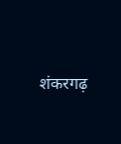शंकरगढ़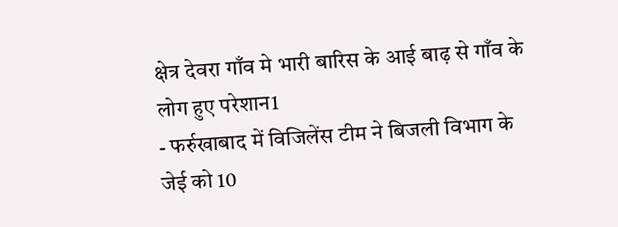क्षेत्र देवरा गाँव मे भारी बारिस के आई बाढ़ से गाँव के लोग हुए परेशान1
- फर्रुखाबाद में विजिलेंस टीम ने बिजली विभाग के जेई को 10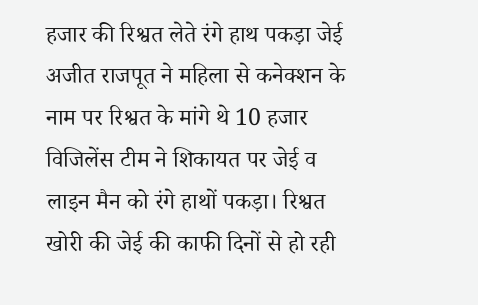हजार की रिश्वत लेते रंगे हाथ पकड़ा जेई अजीत राजपूत ने महिला से कनेक्शन के नाम पर रिश्वत के मांगे थे 10 हजार विजिलेंस टीम ने शिकायत पर जेई व लाइन मैन को रंगे हाथों पकड़ा। रिश्वत खोरी की जेई की काफी दिनों से हो रही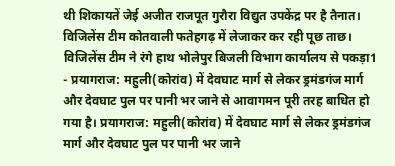थी शिकायतें जेई अजीत राजपूत गुरौरा विद्युत उपकेंद्र पर है तैनात। विजिलेंस टीम कोतवाली फतेहगढ़ में लेजाकर कर रही पूछ ताछ। विजिलेंस टीम ने रंगे हाथ भोलेपुर बिजली विभाग कार्यालय से पकड़ा1
- प्रयागराज: महुली(कोरांव) में देवघाट मार्ग से लेकर ड्रमंडगंज मार्ग और देवघाट पुल पर पानी भर जाने से आवागमन पूरी तरह बाधित हो गया है। प्रयागराज: महुली(कोरांव) में देवघाट मार्ग से लेकर ड्रमंडगंज मार्ग और देवघाट पुल पर पानी भर जाने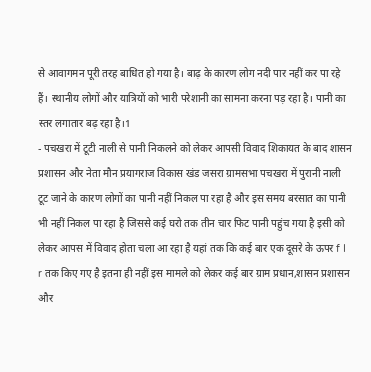से आवागमन पूरी तरह बाधित हो गया है। बाढ़ के कारण लोग नदी पार नहीं कर पा रहे हैं। स्थानीय लोगों और यात्रियों को भारी परेशानी का सामना करना पड़ रहा है। पानी का स्तर लगातार बढ़ रहा है।1
- पचखरा में टूटी नाली से पानी निकलने को लेकर आपसी विवाद शिकायत के बाद शासन प्रशासन और नेता मौन प्रयागराज विकास खंड जसरा ग्रामसभा पचखरा में पुरानी नाली टूट जाने के कारण लोगों का पानी नहीं निकल पा रहा है और इस समय बरसात का पानी भी नहीं निकल पा रहा है जिससे कई घरो तक तीन चार फिट पानी पहुंच गया है इसी को लेकर आपस में विवाद होता चला आ रहा है यहां तक कि कई बार एक दूसरे के ऊपर f I r तक किए गए है इतना ही नहीं इस मामले को लेकर कई बार ग्राम प्रधान,शासन प्रशासन और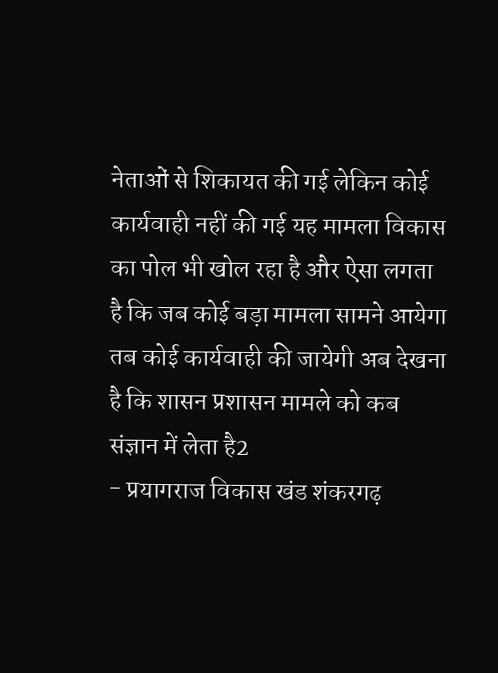नेताओं से शिकायत की गई लेकिन कोई कार्यवाही नहीं की गई यह मामला विकास का पोल भी खोल रहा है और ऐसा लगता है कि जब कोई बड़ा मामला सामने आयेगा तब कोई कार्यवाही की जायेगी अब देखना है कि शासन प्रशासन मामले को कब संज्ञान में लेता है2
- प्रयागराज विकास खंड शंकरगढ़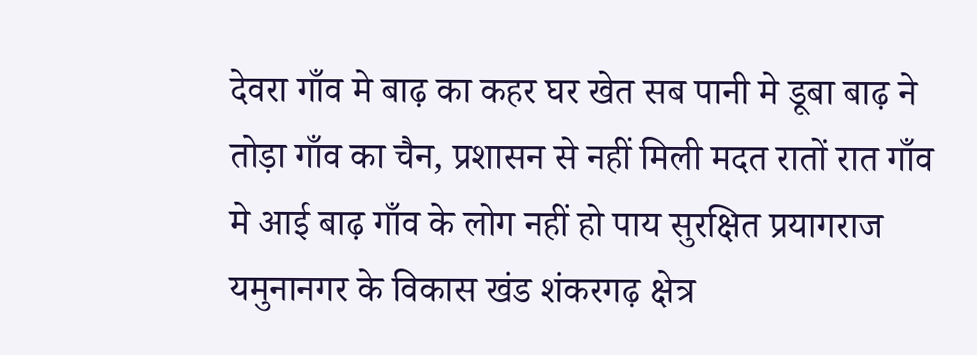देवरा गाँव मे बाढ़ का कहर घर खेत सब पानी मे डूबा बाढ़ ने तोड़ा गाँव का चैन, प्रशासन से नहीं मिली मदत रातों रात गाँव मे आई बाढ़ गाँव के लोग नहीं हो पाय सुरक्षित प्रयागराज यमुनानगर के विकास खंड शंकरगढ़ क्षेत्र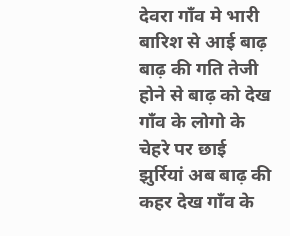देवरा गाँव मे भारी बारिश से आई बाढ़ बाढ़ की गति तेजी होने से बाढ़ को देख गाँव के लोगो के चेहरे पर छाई झुर्रियां अब बाढ़ की कहर देख गाँव के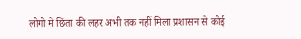लोगो मे छिंता की लहर अभी तक नहीं मिला प्रशासन से कोई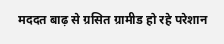मददत बाढ़ से ग्रसित ग्रामीड हो रहे परेशान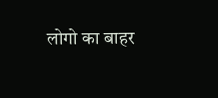लोगो का बाहर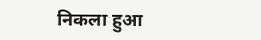निकला हुआ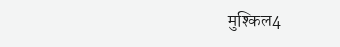मुश्किल4